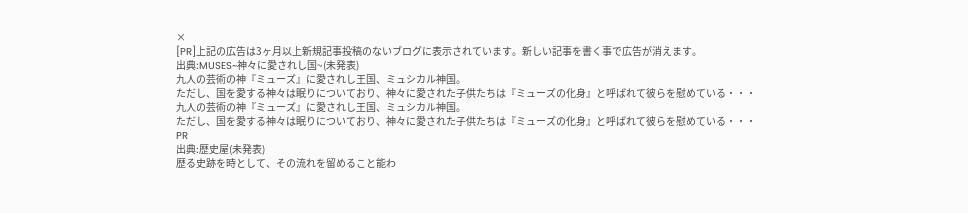×
[PR]上記の広告は3ヶ月以上新規記事投稿のないブログに表示されています。新しい記事を書く事で広告が消えます。
出典:MUSES~神々に愛されし国~(未発表)
九人の芸術の神『ミューズ』に愛されし王国、ミュシカル神国。
ただし、国を愛する神々は眠りについており、神々に愛された子供たちは『ミューズの化身』と呼ばれて彼らを慰めている・・・
九人の芸術の神『ミューズ』に愛されし王国、ミュシカル神国。
ただし、国を愛する神々は眠りについており、神々に愛された子供たちは『ミューズの化身』と呼ばれて彼らを慰めている・・・
PR
出典:歴史屋(未発表)
歴る史跡を時として、その流れを留めること能わ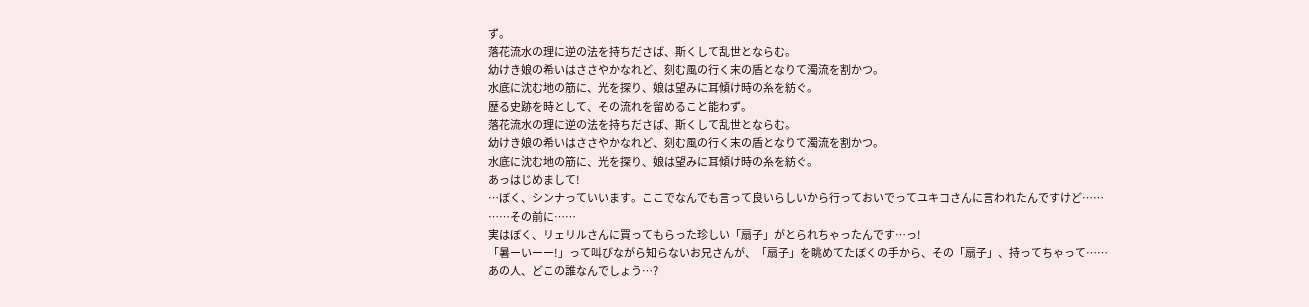ず。
落花流水の理に逆の法を持ちださば、斯くして乱世とならむ。
幼けき娘の希いはささやかなれど、刻む風の行く末の盾となりて濁流を割かつ。
水底に沈む地の筋に、光を探り、娘は望みに耳傾け時の糸を紡ぐ。
歴る史跡を時として、その流れを留めること能わず。
落花流水の理に逆の法を持ちださば、斯くして乱世とならむ。
幼けき娘の希いはささやかなれど、刻む風の行く末の盾となりて濁流を割かつ。
水底に沈む地の筋に、光を探り、娘は望みに耳傾け時の糸を紡ぐ。
あっはじめまして!
…ぼく、シンナっていいます。ここでなんでも言って良いらしいから行っておいでってユキコさんに言われたんですけど……
……その前に……
実はぼく、リェリルさんに買ってもらった珍しい「扇子」がとられちゃったんです…っ!
「暑ーいーー!」って叫びながら知らないお兄さんが、「扇子」を眺めてたぼくの手から、その「扇子」、持ってちゃって……
あの人、どこの誰なんでしょう…?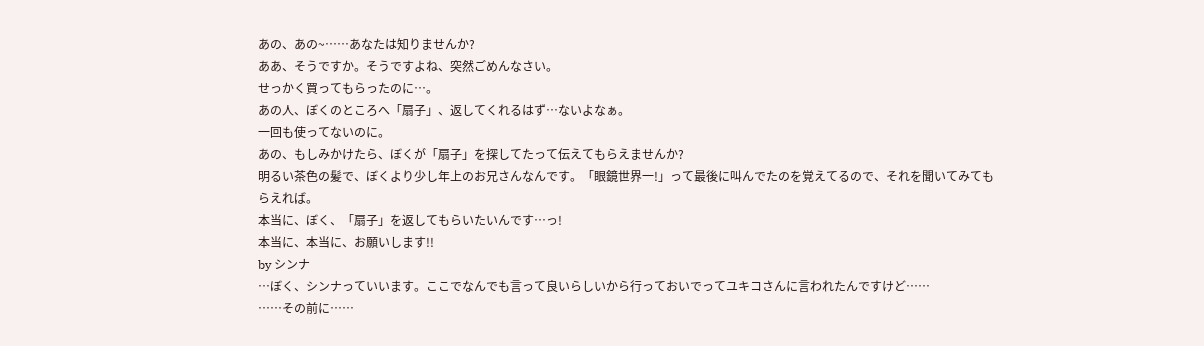あの、あの~……あなたは知りませんか?
ああ、そうですか。そうですよね、突然ごめんなさい。
せっかく買ってもらったのに…。
あの人、ぼくのところへ「扇子」、返してくれるはず…ないよなぁ。
一回も使ってないのに。
あの、もしみかけたら、ぼくが「扇子」を探してたって伝えてもらえませんか?
明るい茶色の髪で、ぼくより少し年上のお兄さんなんです。「眼鏡世界一!」って最後に叫んでたのを覚えてるので、それを聞いてみてもらえれば。
本当に、ぼく、「扇子」を返してもらいたいんです…っ!
本当に、本当に、お願いします!!
by シンナ
…ぼく、シンナっていいます。ここでなんでも言って良いらしいから行っておいでってユキコさんに言われたんですけど……
……その前に……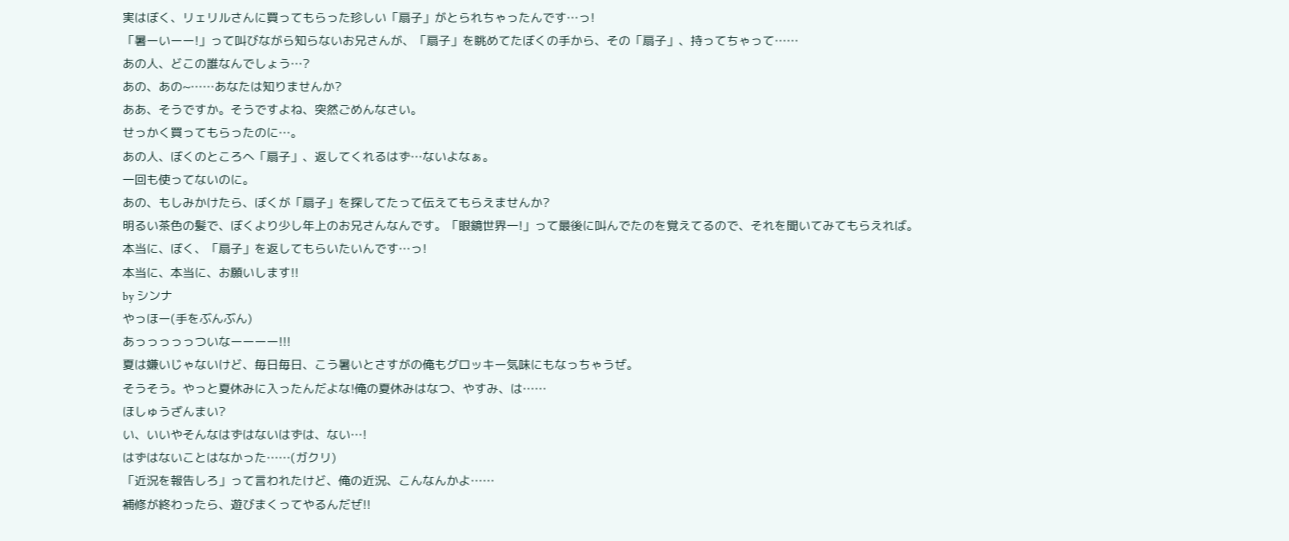実はぼく、リェリルさんに買ってもらった珍しい「扇子」がとられちゃったんです…っ!
「暑ーいーー!」って叫びながら知らないお兄さんが、「扇子」を眺めてたぼくの手から、その「扇子」、持ってちゃって……
あの人、どこの誰なんでしょう…?
あの、あの~……あなたは知りませんか?
ああ、そうですか。そうですよね、突然ごめんなさい。
せっかく買ってもらったのに…。
あの人、ぼくのところへ「扇子」、返してくれるはず…ないよなぁ。
一回も使ってないのに。
あの、もしみかけたら、ぼくが「扇子」を探してたって伝えてもらえませんか?
明るい茶色の髪で、ぼくより少し年上のお兄さんなんです。「眼鏡世界一!」って最後に叫んでたのを覚えてるので、それを聞いてみてもらえれば。
本当に、ぼく、「扇子」を返してもらいたいんです…っ!
本当に、本当に、お願いします!!
by シンナ
やっほー(手をぶんぶん)
あっっっっっついなーーーー!!!
夏は嫌いじゃないけど、毎日毎日、こう暑いとさすがの俺もグロッキー気味にもなっちゃうぜ。
そうそう。やっと夏休みに入ったんだよな!俺の夏休みはなつ、やすみ、は……
ほしゅうざんまい?
い、いいやそんなはずはないはずは、ない…!
はずはないことはなかった……(ガクリ)
「近況を報告しろ」って言われたけど、俺の近況、こんなんかよ……
補修が終わったら、遊びまくってやるんだぜ!!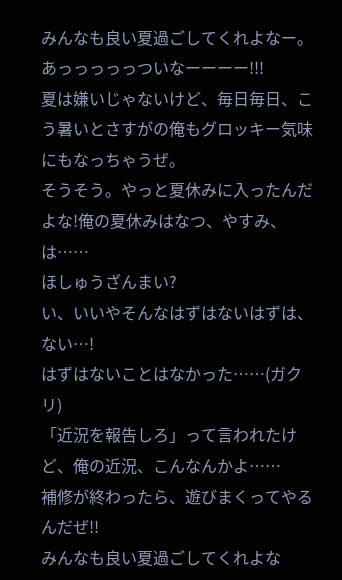みんなも良い夏過ごしてくれよなー。
あっっっっっついなーーーー!!!
夏は嫌いじゃないけど、毎日毎日、こう暑いとさすがの俺もグロッキー気味にもなっちゃうぜ。
そうそう。やっと夏休みに入ったんだよな!俺の夏休みはなつ、やすみ、は……
ほしゅうざんまい?
い、いいやそんなはずはないはずは、ない…!
はずはないことはなかった……(ガクリ)
「近況を報告しろ」って言われたけど、俺の近況、こんなんかよ……
補修が終わったら、遊びまくってやるんだぜ!!
みんなも良い夏過ごしてくれよな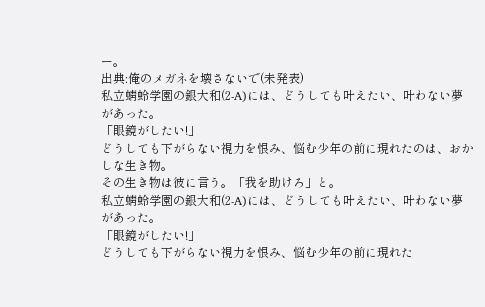ー。
出典:俺のメガネを壊さないで(未発表)
私立蜻蛉学園の銀大和(2-A)には、どうしても叶えたい、叶わない夢があった。
「眼鏡がしたい!」
どうしても下がらない視力を恨み、悩む少年の前に現れたのは、おかしな生き物。
その生き物は彼に言う。「我を助けろ」と。
私立蜻蛉学園の銀大和(2-A)には、どうしても叶えたい、叶わない夢があった。
「眼鏡がしたい!」
どうしても下がらない視力を恨み、悩む少年の前に現れた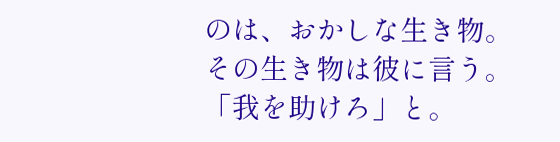のは、おかしな生き物。
その生き物は彼に言う。「我を助けろ」と。